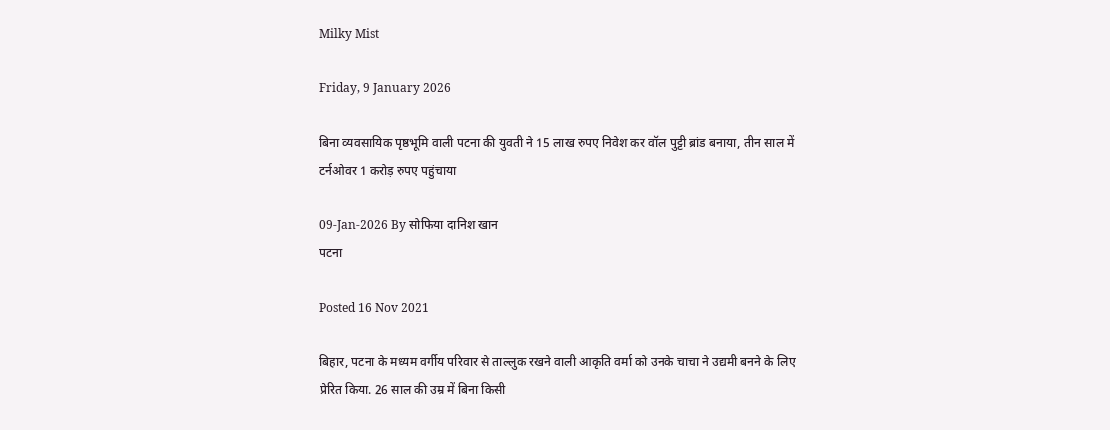Milky Mist

Friday, 9 January 2026

बिना व्यवसायिक पृष्ठभूमि वाली पटना की युवती ने 15 लाख रुपए निवेश कर वॉल पुट्टी ब्रांड बनाया, तीन साल में टर्नओवर 1 करोड़ रुपए पहुंचाया

09-Jan-2026 By सोफिया दानिश खान
पटना

Posted 16 Nov 2021

बिहार, पटना के मध्यम वर्गीय परिवार से ताल्लुक रखने वाली आकृति वर्मा को उनके चाचा ने उद्यमी बनने के लिए प्रेरित किया. 26 साल की उम्र में बिना किसी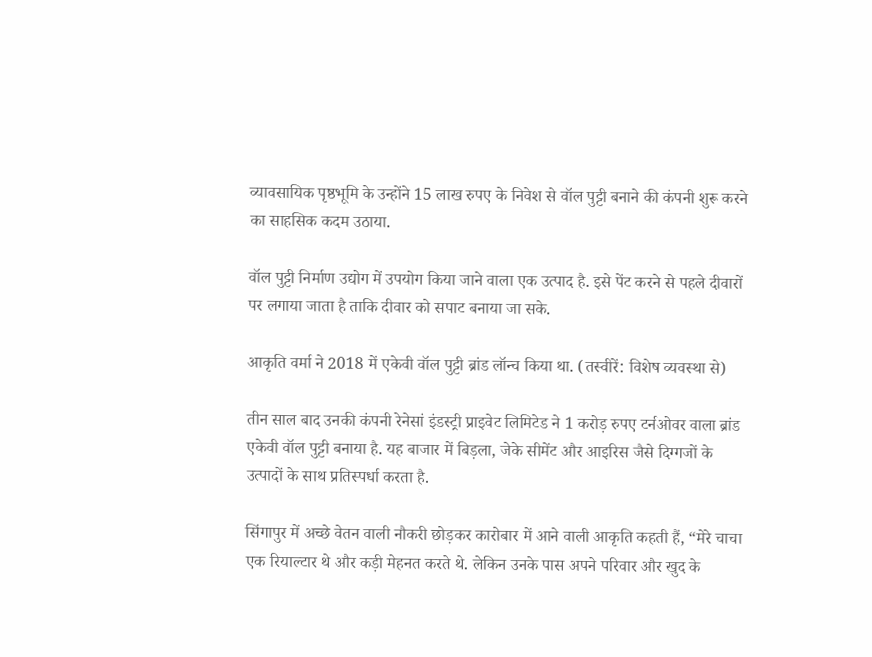व्यावसायिक पृष्ठभूमि के उन्होंने 15 लाख रुपए के निवेश से वॉल पुट्टी बनाने की कंपनी शुरू करने का साहसिक कदम उठाया.

वॉल पुट्टी निर्माण उद्योग में उपयोग किया जाने वाला एक उत्पाद है. इसे पेंट करने से पहले दीवारों पर लगाया जाता है ताकि दीवार को सपाट बनाया जा सके.

आकृति वर्मा ने 2018 में एकेवी वॉल पुट्टी ब्रांड लॉन्च किया था. (तस्वीरें: विशेष व्यवस्था से)

तीन साल बाद उनकी कंपनी रेनेसां इंडस्ट्री प्राइवेट लिमिटेड ने 1 करोड़ रुपए टर्नओवर वाला ब्रांड एकेवी वॉल पुट्टी बनाया है. यह बाजार में बिड़ला, जेके सीमेंट और आइरिस जैसे दिग्गजों के उत्पादों के साथ प्रतिस्पर्धा करता है.

सिंगापुर में अच्छे वेतन वाली नौकरी छोड़कर कारोबार में आने वाली आकृति कहती हैं, “मेरे चाचा एक रियाल्टार थे और कड़ी मेहनत करते थे. लेकिन उनके पास अपने परिवार और खुद के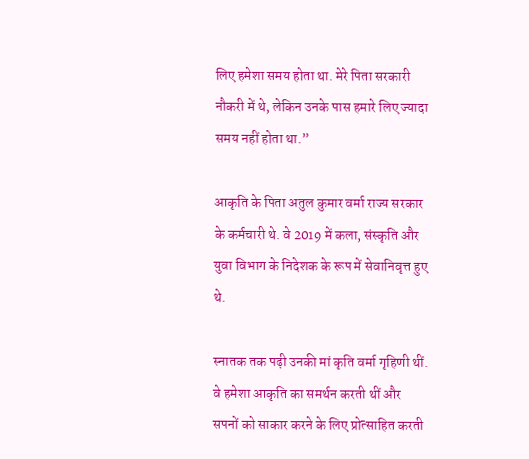लिए हमेशा समय होता था. मेरे पिता सरकारी नौकरी में थे, लेकिन उनके पास हमारे लिए ज्यादा समय नहीं होता था.”

आकृति के पिता अतुल कुमार वर्मा राज्य सरकार के कर्मचारी थे. वे 2019 में कला, संस्कृति और युवा विभाग के निदेशक के रूप में सेवानिवृत्त हुए थे.

स्नातक तक पढ़ी उनकी मां कृति वर्मा गृहिणी थीं. वे हमेशा आकृति का समर्थन करती थीं और सपनों को साकार करने के लिए प्रोत्साहित करती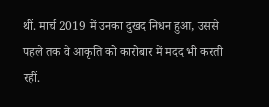थीं. मार्च 2019 में उनका दुखद निधन हुआ, उससे पहले तक वे आकृति को कारोबार में मदद भी करती रहीं.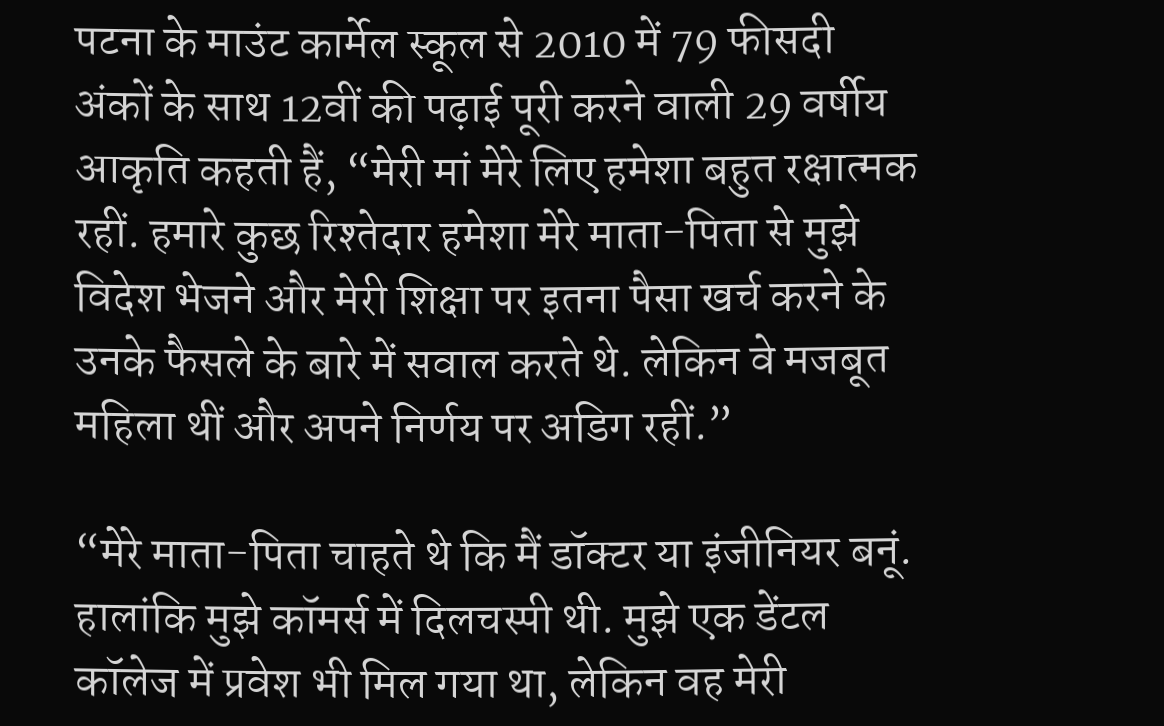पटना के माउंट कार्मेल स्कूल से 2010 में 79 फीसदी अंकों के साथ 12वीं की पढ़ाई पूरी करने वाली 29 वर्षीय आकृति कहती हैं, “मेरी मां मेरे लिए हमेशा बहुत रक्षात्मक रहीं. हमारे कुछ रिश्तेदार हमेशा मेरे माता-पिता से मुझे विदेश भेजने और मेरी शिक्षा पर इतना पैसा खर्च करने के उनके फैसले के बारे में सवाल करते थे. लेकिन वे मजबूत महिला थीं और अपने निर्णय पर अडिग रहीं.”

“मेरे माता-पिता चाहते थे कि मैं डॉक्टर या इंजीनियर बनूं. हालांकि मुझे कॉमर्स में दिलचस्पी थी. मुझे एक डेंटल कॉलेज में प्रवेश भी मिल गया था, लेकिन वह मेरी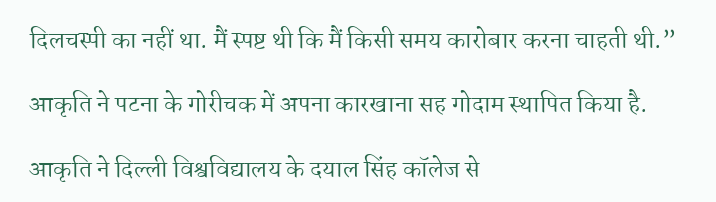दिलचस्पी का नहीं था. मैं स्पष्ट थी कि मैं किसी समय कारोबार करना चाहती थी.”

आकृति ने पटना के गोरीचक में अपना कारखाना सह गोदाम स्थापित किया है.

आकृति ने दिल्ली विश्वविद्यालय के दयाल सिंह कॉलेज से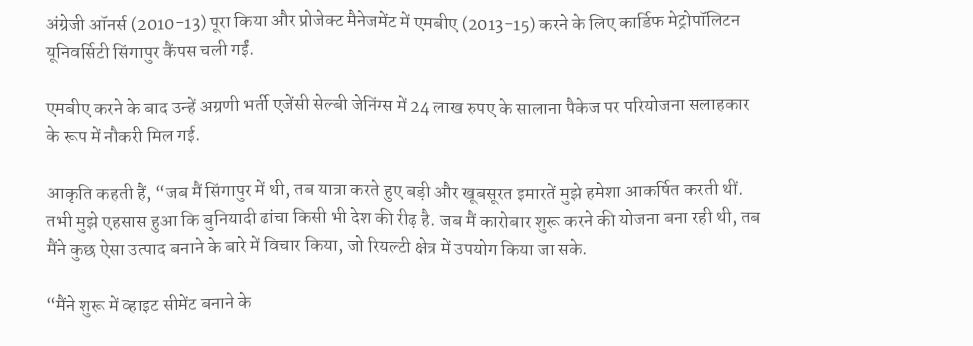अंग्रेजी ऑनर्स (2010-13) पूरा किया और प्रोजेक्ट मैनेजमेंट में एमबीए (2013-15) करने के लिए कार्डिफ मेट्रोपॉलिटन यूनिवर्सिटी सिंगापुर कैंपस चली गईं.

एमबीए करने के बाद उन्हें अग्रणी भर्ती एजेंसी सेल्बी जेनिंग्स में 24 लाख रुपए के सालाना पैकेज पर परियोजना सलाहकार के रूप में नौकरी मिल गई.

आकृति कहती हैं, “जब मैं सिंगापुर में थी, तब यात्रा करते हुए बड़ी और खूबसूरत इमारतें मुझे हमेशा आकर्षित करती थीं. तभी मुझे एहसास हुआ कि बुनियादी ढांचा किसी भी देश की रीढ़ है. जब मैं कारोबार शुरू करने की योजना बना रही थी, तब मैंने कुछ ऐसा उत्पाद बनाने के बारे में विचार किया, जो रियल्टी क्षेत्र में उपयोग किया जा सके.

“मैंने शुरू में व्हाइट सीमेंट बनाने के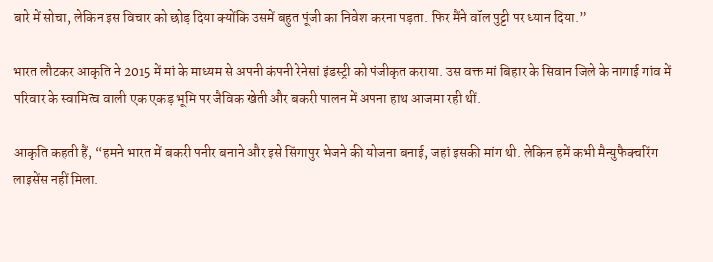बारे में सोचा, लेकिन इस विचार को छोड़ दिया क्योंकि उसमें बहुत पूंजी का निवेश करना पड़ता. फिर मैंने वॉल पुट्टी पर ध्यान दिया.”

भारत लौटकर आकृति ने 2015 में मां के माध्यम से अपनी कंपनी रेनेसां इंडस्ट्री को पंजीकृत कराया. उस वक्त मां बिहार के सिवान जिले के नागाई गांव में परिवार के स्वामित्व वाली एक एकड़ भूमि पर जैविक खेती और बकरी पालन में अपना हाथ आजमा रही थीं.

आकृति कहती हैं, “हमने भारत में बकरी पनीर बनाने और इसे सिंगापुर भेजने की योजना बनाई, जहां इसकी मांग थी. लेकिन हमें कभी मैन्युफैक्चरिंग लाइसेंस नहीं मिला.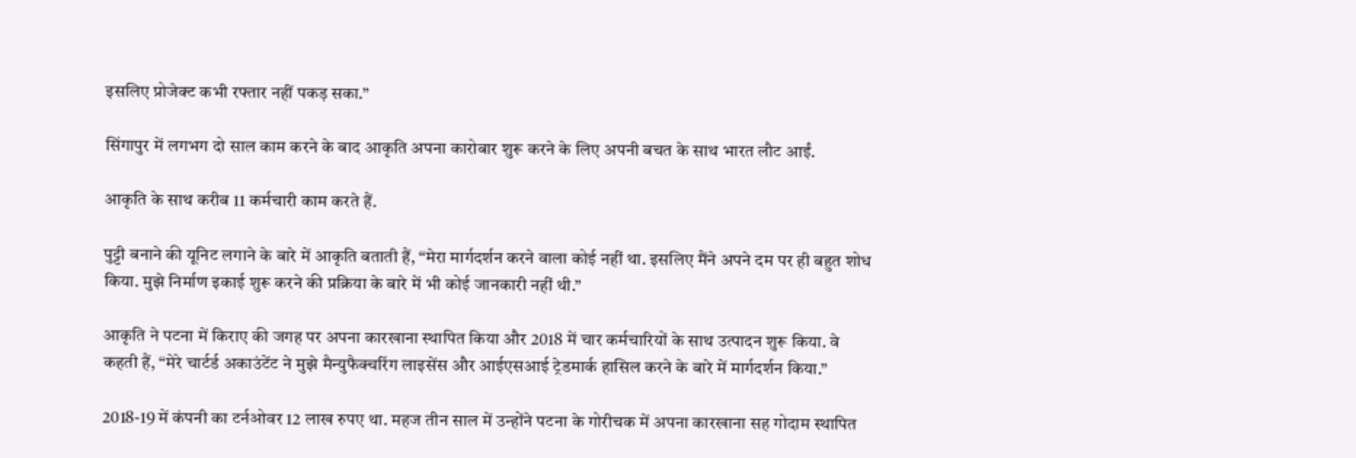इसलिए प्रोजेक्ट कभी रफ्तार नहीं पकड़ सका.”

सिंगापुर में लगभग दो साल काम करने के बाद आकृति अपना कारोबार शुरू करने के लिए अपनी बचत के साथ भारत लौट आईं.

आकृति के साथ करीब 11 कर्मचारी काम करते हैं.

पुट्टी बनाने की यूनिट लगाने के बारे में आकृति बताती हैं, “मेरा मार्गदर्शन करने वाला कोई नहीं था. इसलिए मैंने अपने दम पर ही बहुत शोध किया. मुझे निर्माण इकाई शुरू करने की प्रक्रिया के बारे में भी कोई जानकारी नहीं थी.”

आकृति ने पटना में किराए की जगह पर अपना कारखाना स्थापित किया और 2018 में चार कर्मचारियों के साथ उत्पादन शुरू किया. वे कहती हैं, “मेरे चार्टर्ड अकाउंटेंट ने मुझे मैन्युफैक्चरिंग लाइसेंस और आईएसआई ट्रेडमार्क हासिल करने के बारे में मार्गदर्शन किया.”

2018-19 में कंपनी का टर्नओवर 12 लाख रुपए था. महज तीन साल में उन्होंने पटना के गोरीचक में अपना कारखाना सह गोदाम स्थापित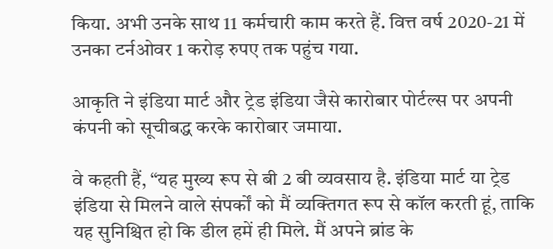किया. अभी उनके साथ 11 कर्मचारी काम करते हैं. वित्त वर्ष 2020-21 में उनका टर्नओवर 1 करोड़ रुपए तक पहुंच गया.

आकृति ने इंडिया मार्ट और ट्रेड इंडिया जैसे कारोबार पोर्टल्स पर अपनी कंपनी को सूचीबद्ध करके कारोबार जमाया.

वे कहती हैं, “यह मुख्य रूप से बी 2 बी व्यवसाय है. इंडिया मार्ट या ट्रेड इंडिया से मिलने वाले संपर्कों को मैं व्यक्तिगत रूप से कॉल करती हूं, ताकि यह सुनिश्चित हो कि डील हमें ही मिले. मैं अपने ब्रांड के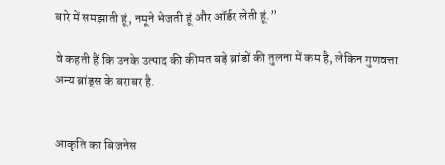बारे में समझाती हूं, नमूने भेजती हूं और ऑर्डर लेती हूं.”

वे कहती हैं कि उनके उत्पाद की कीमत बड़े ब्रांडों की तुलना में कम है, लेकिन गुणवत्ता अन्य ब्रांड्स के बराबर है.


आकृति का बिजनेस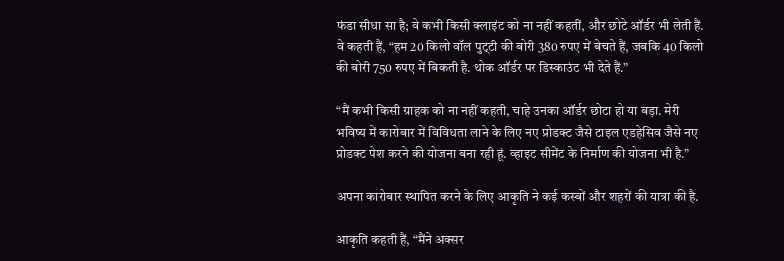फंडा सीधा सा है; वे कभी किसी क्लाइंट को ना नहीं कहतीं, और छोटे ऑर्डर भी लेती हैं. वे कहती हैं, “हम 20 किलो वॉल पुट्‌टी की बोरी 380 रुपए में बेचते हैं, जबकि 40 किलो की बोरी 750 रुपए में बिकती है. थोक ऑर्डर पर डिस्काउंट भी देते हैं.”

“मैं कभी किसी ग्राहक को ना नहीं कहती, चाहे उनका ऑर्डर छोटा हो या बड़ा. मेरी भविष्य में कारोबार में विविधता लाने के लिए नए प्रोडक्ट जैसे टाइल एडहेसिव जैसे नए प्रोडक्ट पेश करने की योजना बना रही हूं. व्हाइट सीमेंट के निर्माण की योजना भी है.”

अपना कारोबार स्थापित करने के लिए आकृति ने कई कस्बों और शहरों की यात्रा की है.

आकृति कहती हैं, “मैंने अक्सर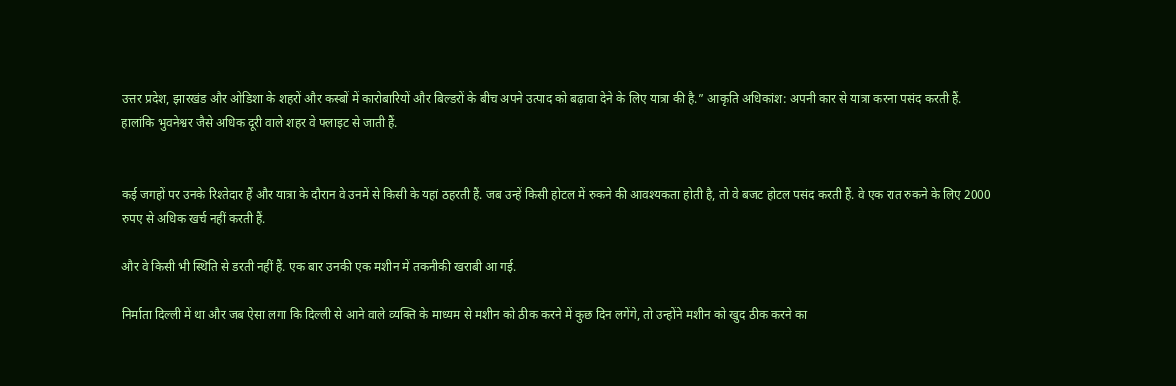उत्तर प्रदेश, झारखंड और ओडिशा के शहरों और कस्बों में कारोबारियों और बिल्डरों के बीच अपने उत्पाद को बढ़ावा देने के लिए यात्रा की है.” आकृति अधिकांश: अपनी कार से यात्रा करना पसंद करती हैं. हालांकि भुवनेश्वर जैसे अधिक दूरी वाले शहर वे फ्लाइट से जाती हैं.


कई जगहों पर उनके रिश्तेदार हैं और यात्रा के दौरान वे उनमें से किसी के यहां ठहरती हैं. जब उन्हें किसी होटल में रुकने की आवश्यकता होती है, तो वे बजट होटल पसंद करती हैं. वे एक रात रुकने के लिए 2000 रुपए से अधिक खर्च नहीं करती हैं.

और वे किसी भी स्थिति से डरती नहीं हैं. एक बार उनकी एक मशीन में तकनीकी खराबी आ गई.

निर्माता दिल्ली में था और जब ऐसा लगा कि दिल्ली से आने वाले व्यक्ति के माध्यम से मशीन को ठीक करने में कुछ दिन लगेंगे, तो उन्होंने मशीन को खुद ठीक करने का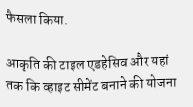फैसला किया.

आकृति की टाइल एडहेसिव और यहां तक कि व्हाइट सीमेंट बनाने की योजना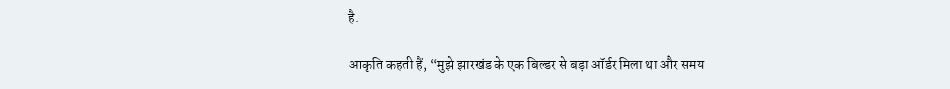है.

आकृति कहती हैं, “मुझे झारखंड के एक बिल्डर से बड़ा ऑर्डर मिला था और समय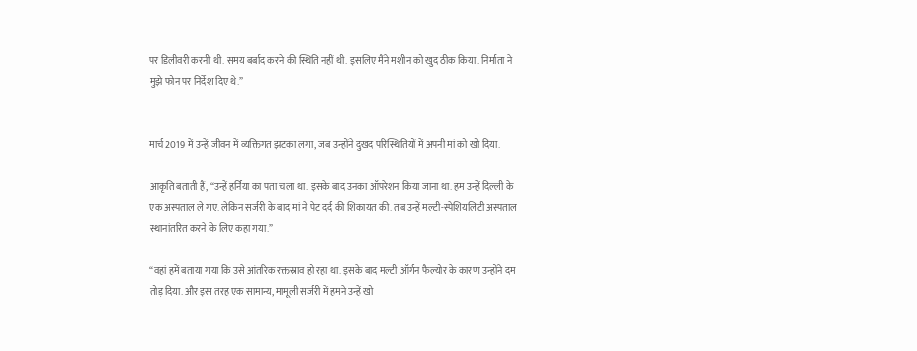पर डिलीवरी करनी थी. समय बर्बाद करने की स्थिति नहीं थी. इसलिए मैंने मशीन को खुद ठीक किया. निर्माता ने मुझे फोन पर निर्देश दिए थे.”


मार्च 2019 में उन्हें जीवन में व्यक्तिगत झटका लगा, जब उन्होंने दुखद परिस्थितियों में अपनी मां को खो दिया.

आकृति बताती हैं, “उन्हें हर्निया का पता चला था. इसके बाद उनका ऑपरेशन किया जाना था. हम उन्हें दिल्ली के एक अस्पताल ले गए. लेकिन सर्जरी के बाद मां ने पेट दर्द की शिकायत की. तब उन्हें मल्टी-स्पेशियलिटी अस्पताल स्थानांतरित करने के लिए कहा गया.”

“वहां हमें बताया गया कि उसे आंतरिक रक्तस्राव हो रहा था. इसके बाद मल्टी ऑर्गन फैल्योर के कारण उन्होंने दम तोड़ दिया. और इस तरह एक सामान्य, मामूली सर्जरी में हमने उन्हें खो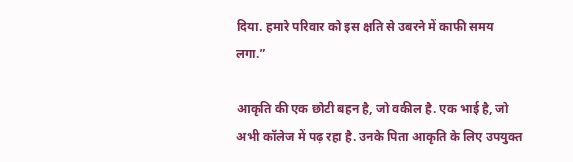दिया. हमारे परिवार को इस क्षति से उबरने में काफी समय लगा.”

आकृति की एक छोटी बहन है, जो वकील है. एक भाई है, जो अभी कॉलेज में पढ़ रहा है. उनके पिता आकृति के लिए उपयुक्त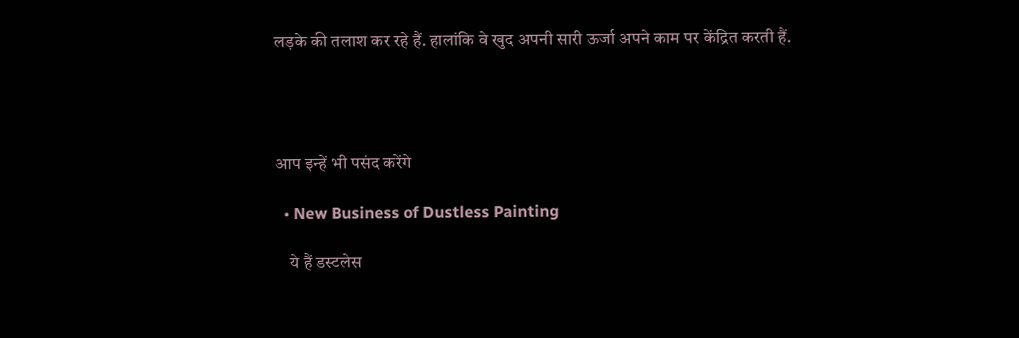लड़के की तलाश कर रहे हैं. हालांकि वे खुद अपनी सारी ऊर्जा अपने काम पर केंद्रित करती हैं.




आप इन्हें भी पसंद करेंगे

  • New Business of Dustless Painting

    ये हैं डस्टलेस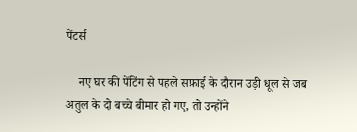पेंटर्स

    नए घर की पेंटिंग से पहले सफ़ाई के दौरान उड़ी धूल से जब अतुल के दो बच्चे बीमार हो गए, तो उन्होंने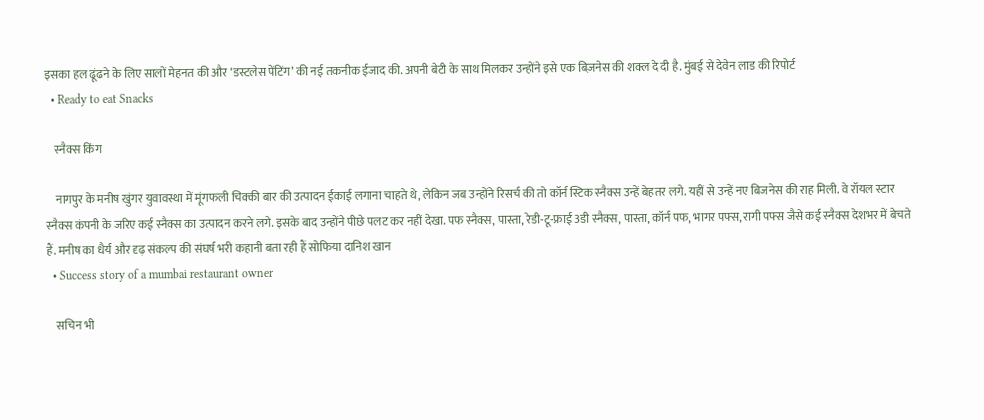इसका हल ढूंढने के लिए सालों मेहनत की और ‘डस्टलेस पेंटिंग’ की नई तकनीक ईजाद की. अपनी बेटी के साथ मिलकर उन्होंने इसे एक बिज़नेस की शक्ल दे दी है. मुंबई से देवेन लाड की रिपोर्ट
  • Ready to eat Snacks

    स्नैक्स किंग

    नागपुर के मनीष खुंगर युवावस्था में मूंगफली चिक्की बार की उत्पादन ईकाई लगाना चाहते थे, लेकिन जब उन्होंने रिसर्च की तो कॉर्न स्टिक स्नैक्स उन्हें बेहतर लगे. यहीं से उन्हें नए बिजनेस की राह मिली. वे रॉयल स्टार स्नैक्स कंपनी के जरिए कई स्नैक्स का उत्पादन करने लगे. इसके बाद उन्होंने पीछे पलट कर नहीं देखा. पफ स्नैक्स, पास्ता, रेडी-टू-फ्राई 3डी स्नैक्स, पास्ता, कॉर्न पफ, भागर पफ्स, रागी पफ्स जैसे कई स्नैक्स देशभर में बेचते हैं. मनीष का धैर्य और दृढ़ संकल्प की संघर्ष भरी कहानी बता रही हैं सोफिया दानिश खान
  • Success story of a mumbai restaurant owner

    सचिन भी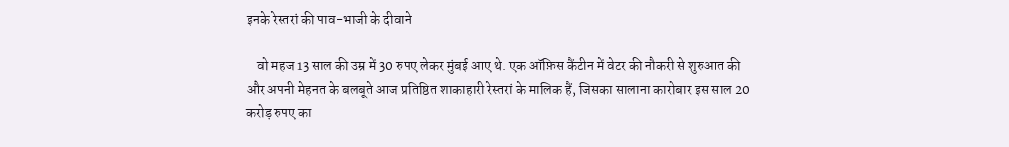इनके रेस्तरां की पाव-भाजी के दीवाने

    वो महज 13 साल की उम्र में 30 रुपए लेकर मुंबई आए थे. एक ऑफ़िस कैंटीन में वेटर की नौकरी से शुरुआत की और अपनी मेहनत के बलबूते आज प्रतिष्ठित शाकाहारी रेस्तरां के मालिक हैं, जिसका सालाना कारोबार इस साल 20 करोड़ रुपए का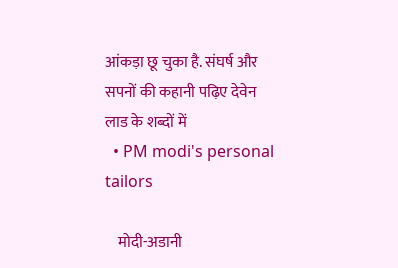आंकड़ा छू चुका है. संघर्ष और सपनों की कहानी पढ़िए देवेन लाड के शब्दों में
  • PM modi's personal tailors

    मोदी-अडानी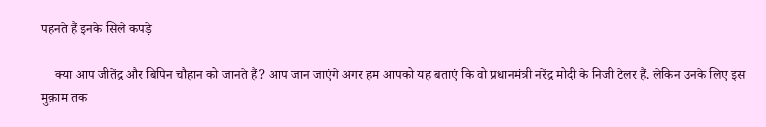पहनते हैं इनके सिले कपड़े

    क्या आप जीतेंद्र और बिपिन चौहान को जानते हैं? आप जान जाएंगे अगर हम आपको यह बताएं कि वो प्रधानमंत्री नरेंद्र मोदी के निजी टेलर हैं. लेकिन उनके लिए इस मुक़ाम तक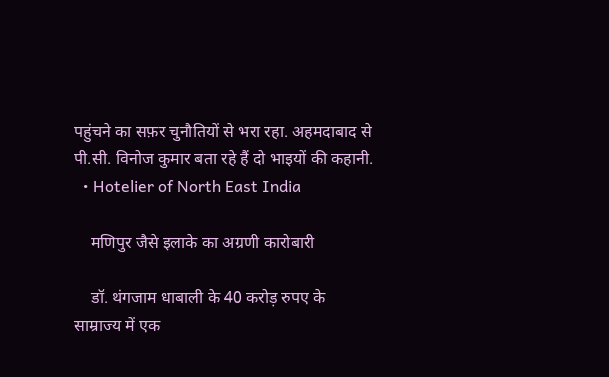पहुंचने का सफ़र चुनौतियों से भरा रहा. अहमदाबाद से पी.सी. विनोज कुमार बता रहे हैं दो भाइयों की कहानी.
  • Hotelier of North East India

    मणिपुर जैसे इलाके का अग्रणी कारोबारी

    डॉ. थंगजाम धाबाली के 40 करोड़ रुपए के साम्राज्य में एक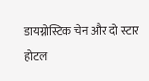डायग्नोस्टिक चेन और दो स्टार होटल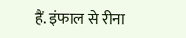हैं. इंफाल से रीना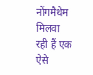नोंगमैथेम मिलवा रही हैं एक ऐसे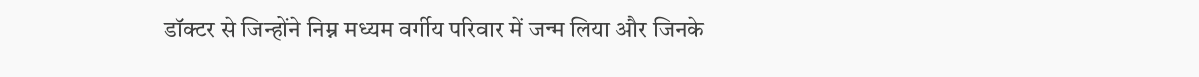डॉक्टर से जिन्होंने निम्न मध्यम वर्गीय परिवार में जन्म लिया और जिनके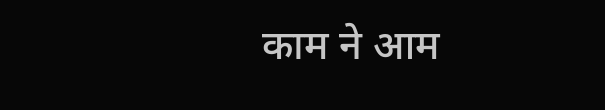काम ने आम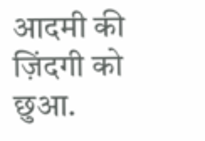आदमी की ज़िंदगी को छुआ.